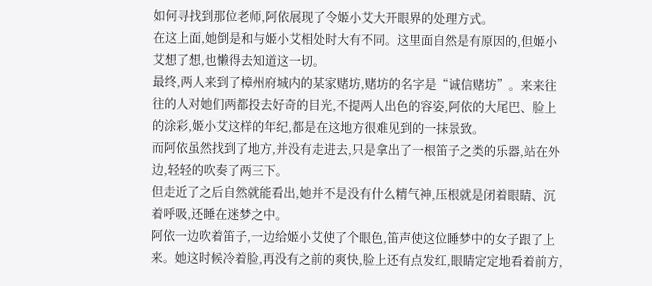如何寻找到那位老师,阿依展现了令姬小艾大开眼界的处理方式。
在这上面,她倒是和与姬小艾相处时大有不同。这里面自然是有原因的,但姬小艾想了想,也懒得去知道这一切。
最终,两人来到了樟州府城内的某家赌坊,赌坊的名字是“诚信赌坊”。来来往往的人对她们两都投去好奇的目光,不提两人出色的容姿,阿依的大尾巴、脸上的涂彩,姬小艾这样的年纪,都是在这地方很难见到的一抹景致。
而阿依虽然找到了地方,并没有走进去,只是拿出了一根笛子之类的乐器,站在外边,轻轻的吹奏了两三下。
但走近了之后自然就能看出,她并不是没有什么精气神,压根就是闭着眼睛、沉着呼吸,还睡在迷梦之中。
阿依一边吹着笛子,一边给姬小艾使了个眼色,笛声使这位睡梦中的女子跟了上来。她这时候冷着脸,再没有之前的爽快,脸上还有点发红,眼睛定定地看着前方,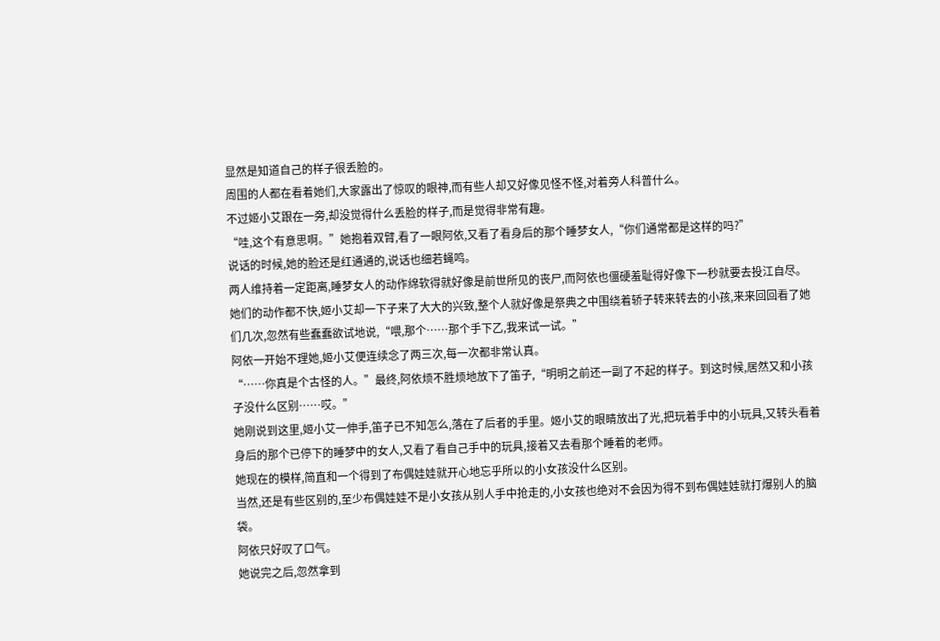显然是知道自己的样子很丢脸的。
周围的人都在看着她们,大家露出了惊叹的眼神,而有些人却又好像见怪不怪,对着旁人科普什么。
不过姬小艾跟在一旁,却没觉得什么丢脸的样子,而是觉得非常有趣。
“哇,这个有意思啊。”她抱着双臂,看了一眼阿依,又看了看身后的那个睡梦女人,“你们通常都是这样的吗?”
说话的时候,她的脸还是红通通的,说话也细若蝇鸣。
两人维持着一定距离,睡梦女人的动作绵软得就好像是前世所见的丧尸,而阿依也僵硬羞耻得好像下一秒就要去投江自尽。
她们的动作都不快,姬小艾却一下子来了大大的兴致,整个人就好像是祭典之中围绕着轿子转来转去的小孩,来来回回看了她们几次,忽然有些蠢蠢欲试地说,“喂,那个……那个手下乙,我来试一试。”
阿依一开始不理她,姬小艾便连续念了两三次,每一次都非常认真。
“……你真是个古怪的人。”最终,阿依烦不胜烦地放下了笛子,“明明之前还一副了不起的样子。到这时候,居然又和小孩子没什么区别……哎。”
她刚说到这里,姬小艾一伸手,笛子已不知怎么,落在了后者的手里。姬小艾的眼睛放出了光,把玩着手中的小玩具,又转头看着身后的那个已停下的睡梦中的女人,又看了看自己手中的玩具,接着又去看那个睡着的老师。
她现在的模样,简直和一个得到了布偶娃娃就开心地忘乎所以的小女孩没什么区别。
当然,还是有些区别的,至少布偶娃娃不是小女孩从别人手中抢走的,小女孩也绝对不会因为得不到布偶娃娃就打爆别人的脑袋。
阿依只好叹了口气。
她说完之后,忽然拿到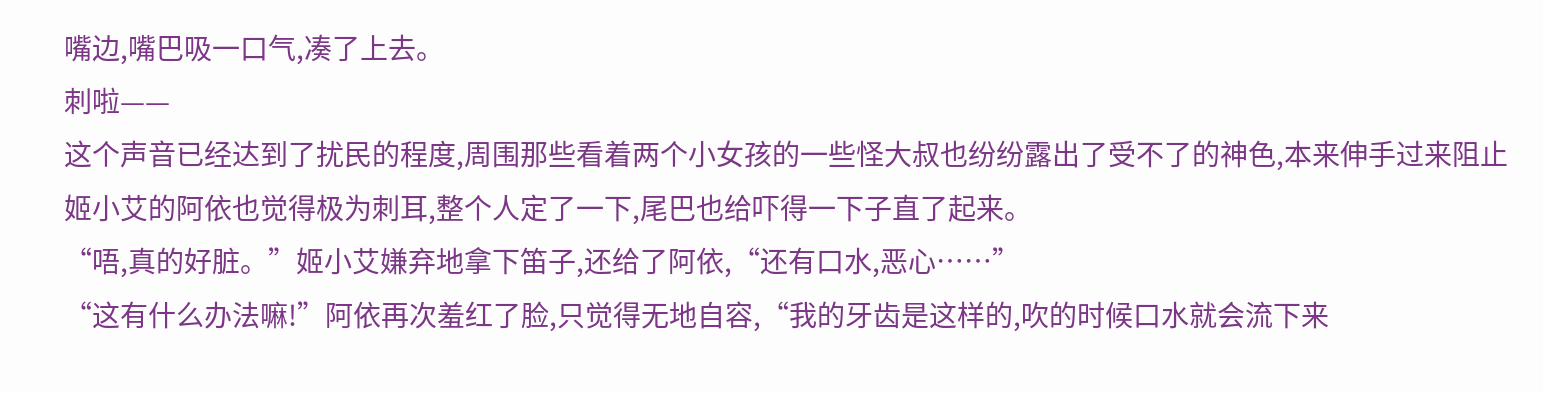嘴边,嘴巴吸一口气,凑了上去。
刺啦——
这个声音已经达到了扰民的程度,周围那些看着两个小女孩的一些怪大叔也纷纷露出了受不了的神色,本来伸手过来阻止姬小艾的阿依也觉得极为刺耳,整个人定了一下,尾巴也给吓得一下子直了起来。
“唔,真的好脏。”姬小艾嫌弃地拿下笛子,还给了阿依,“还有口水,恶心……”
“这有什么办法嘛!”阿依再次羞红了脸,只觉得无地自容,“我的牙齿是这样的,吹的时候口水就会流下来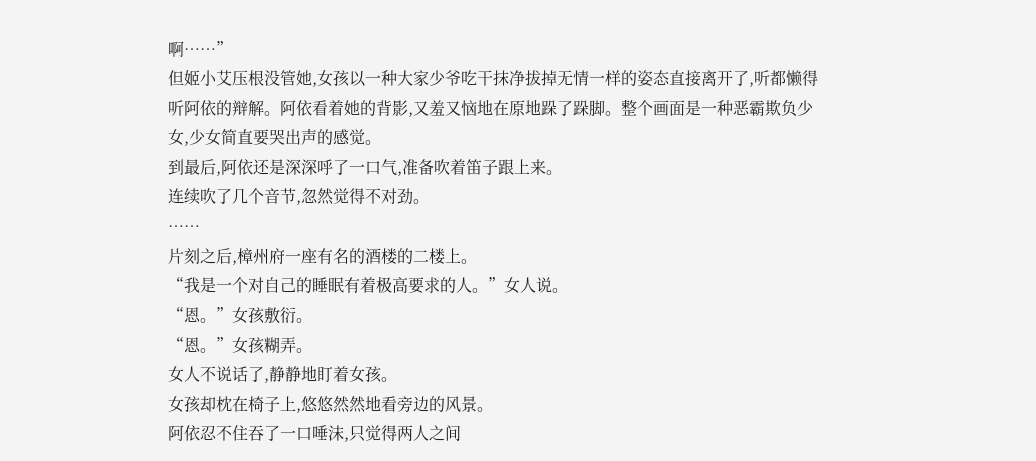啊……”
但姬小艾压根没管她,女孩以一种大家少爷吃干抹净拔掉无情一样的姿态直接离开了,听都懒得听阿依的辩解。阿依看着她的背影,又羞又恼地在原地跺了跺脚。整个画面是一种恶霸欺负少女,少女简直要哭出声的感觉。
到最后,阿依还是深深呼了一口气,准备吹着笛子跟上来。
连续吹了几个音节,忽然觉得不对劲。
……
片刻之后,樟州府一座有名的酒楼的二楼上。
“我是一个对自己的睡眠有着极高要求的人。”女人说。
“恩。”女孩敷衍。
“恩。”女孩糊弄。
女人不说话了,静静地盯着女孩。
女孩却枕在椅子上,悠悠然然地看旁边的风景。
阿依忍不住吞了一口唾沫,只觉得两人之间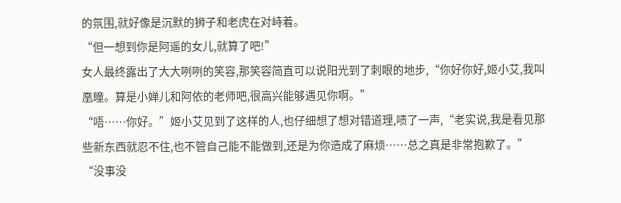的氛围,就好像是沉默的狮子和老虎在对峙着。
“但一想到你是阿遥的女儿,就算了吧!”
女人最终露出了大大咧咧的笑容,那笑容简直可以说阳光到了刺眼的地步,“你好你好,姬小艾,我叫凰瞳。算是小婵儿和阿依的老师吧,很高兴能够遇见你啊。”
“唔……你好。”姬小艾见到了这样的人,也仔细想了想对错道理,啧了一声,“老实说,我是看见那些新东西就忍不住,也不管自己能不能做到,还是为你造成了麻烦……总之真是非常抱歉了。”
“没事没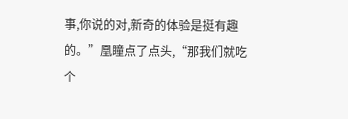事,你说的对,新奇的体验是挺有趣的。”凰瞳点了点头,“那我们就吃个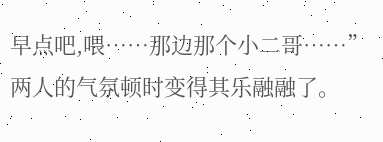早点吧,喂……那边那个小二哥……”
两人的气氛顿时变得其乐融融了。